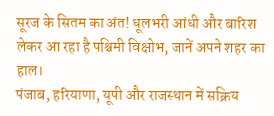सूरज के सितम का अंत! धूलभरी आंधी और बारिश लेकर आ रहा है पश्चिमी विक्षोभ, जानें अपने शहर का हाल।
पंजाब, हरियाणा, यूपी और राजस्थान में सक्रिय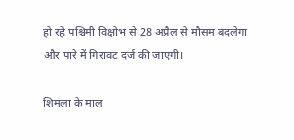हो रहे पश्चिमी विक्षोभ से 28 अप्रैल से मौसम बदलेगा और पारे में गिरावट दर्ज की जाएगी।

शिमला के माल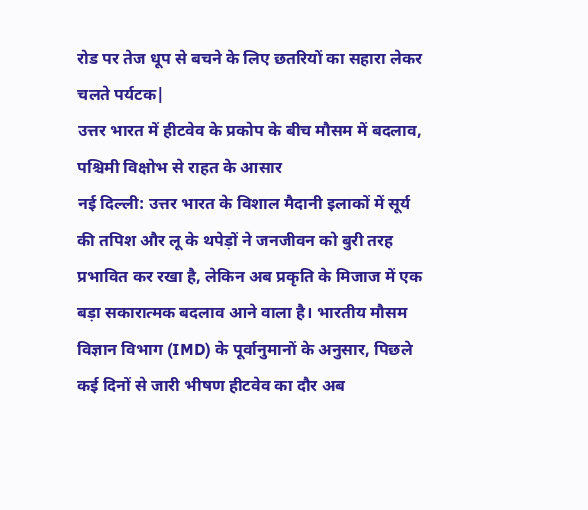रोड पर तेज धूप से बचने के लिए छतरियों का सहारा लेकर चलते पर्यटक|
उत्तर भारत में हीटवेव के प्रकोप के बीच मौसम में बदलाव, पश्चिमी विक्षोभ से राहत के आसार
नई दिल्ली: उत्तर भारत के विशाल मैदानी इलाकों में सूर्य की तपिश और लू के थपेड़ों ने जनजीवन को बुरी तरह प्रभावित कर रखा है, लेकिन अब प्रकृति के मिजाज में एक बड़ा सकारात्मक बदलाव आने वाला है। भारतीय मौसम विज्ञान विभाग (IMD) के पूर्वानुमानों के अनुसार, पिछले कई दिनों से जारी भीषण हीटवेव का दौर अब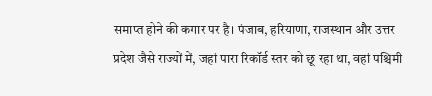समाप्त होने की कगार पर है। पंजाब, हरियाणा, राजस्थान और उत्तर प्रदेश जैसे राज्यों में, जहां पारा रिकॉर्ड स्तर को छू रहा था, वहां पश्चिमी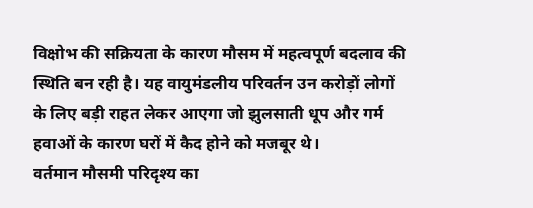विक्षोभ की सक्रियता के कारण मौसम में महत्वपूर्ण बदलाव की स्थिति बन रही है। यह वायुमंडलीय परिवर्तन उन करोड़ों लोगों के लिए बड़ी राहत लेकर आएगा जो झुलसाती धूप और गर्म हवाओं के कारण घरों में कैद होने को मजबूर थे।
वर्तमान मौसमी परिदृश्य का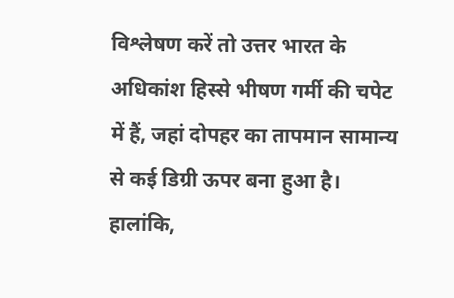विश्लेषण करें तो उत्तर भारत के अधिकांश हिस्से भीषण गर्मी की चपेट में हैं, जहां दोपहर का तापमान सामान्य से कई डिग्री ऊपर बना हुआ है। हालांकि,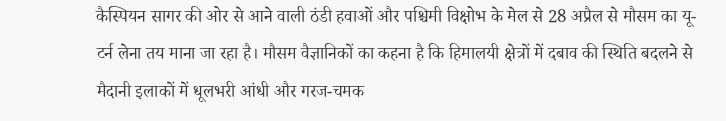कैस्पियन सागर की ओर से आने वाली ठंडी हवाओं और पश्चिमी विक्षोभ के मेल से 28 अप्रैल से मौसम का यू-टर्न लेना तय माना जा रहा है। मौसम वैज्ञानिकों का कहना है कि हिमालयी क्षेत्रों में दबाव की स्थिति बदलने से मैदानी इलाकों में धूलभरी आंधी और गरज-चमक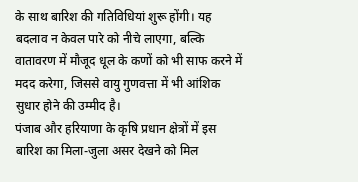के साथ बारिश की गतिविधियां शुरू होंगी। यह बदलाव न केवल पारे को नीचे लाएगा, बल्कि वातावरण में मौजूद धूल के कणों को भी साफ करने में मदद करेगा, जिससे वायु गुणवत्ता में भी आंशिक सुधार होने की उम्मीद है।
पंजाब और हरियाणा के कृषि प्रधान क्षेत्रों में इस बारिश का मिला-जुला असर देखने को मिल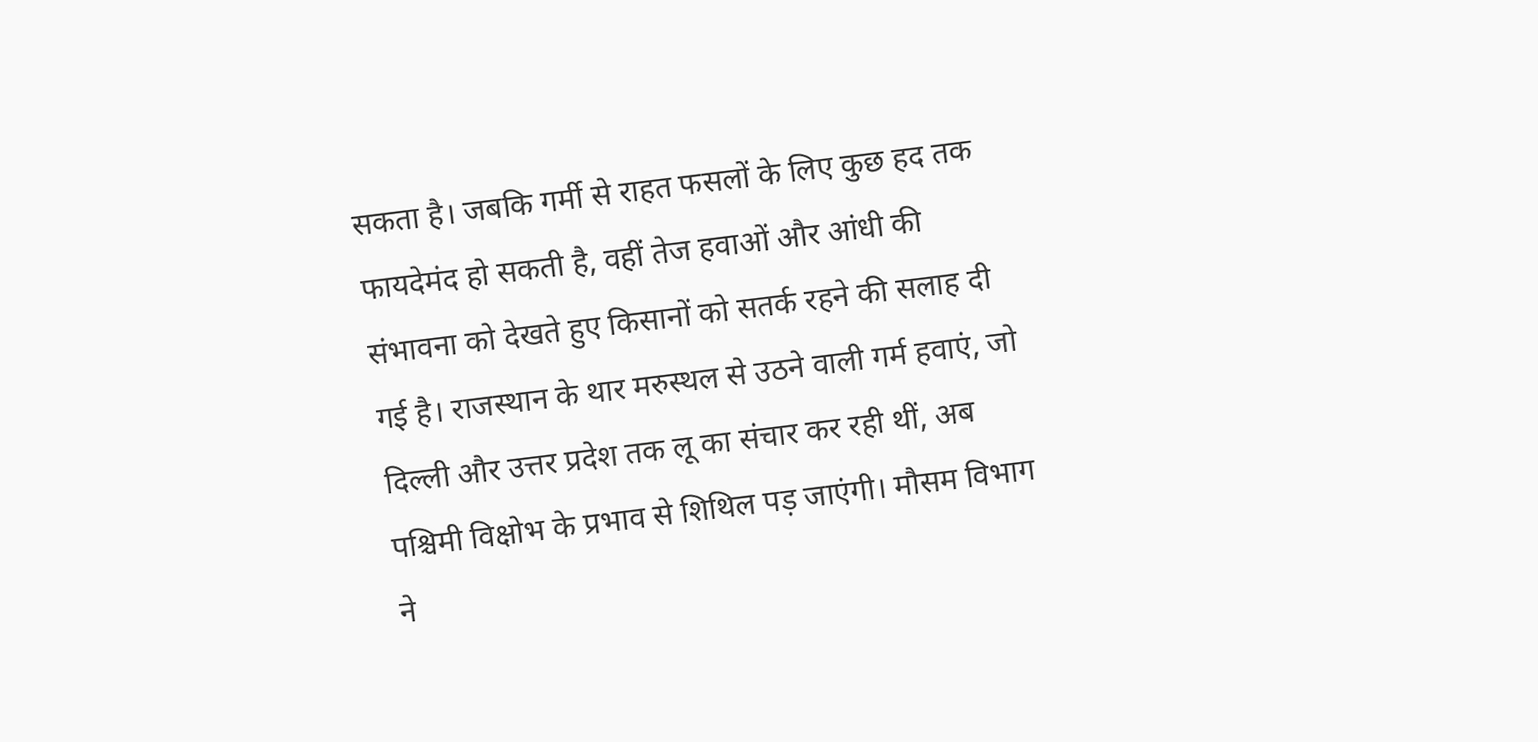सकता है। जबकि गर्मी से राहत फसलों के लिए कुछ हद तक फायदेमंद हो सकती है, वहीं तेज हवाओं और आंधी की संभावना को देखते हुए किसानों को सतर्क रहने की सलाह दी गई है। राजस्थान के थार मरुस्थल से उठने वाली गर्म हवाएं, जो दिल्ली और उत्तर प्रदेश तक लू का संचार कर रही थीं, अब पश्चिमी विक्षोभ के प्रभाव से शिथिल पड़ जाएंगी। मौसम विभाग ने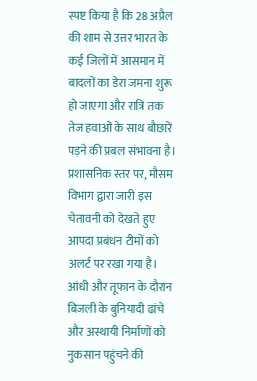स्पष्ट किया है कि 28 अप्रैल की शाम से उत्तर भारत के कई जिलों में आसमान में बादलों का डेरा जमना शुरू हो जाएगा और रात्रि तक तेज हवाओं के साथ बौछारें पड़ने की प्रबल संभावना है।
प्रशासनिक स्तर पर, मौसम विभाग द्वारा जारी इस चेतावनी को देखते हुए आपदा प्रबंधन टीमों को अलर्ट पर रखा गया है। आंधी और तूफान के दौरान बिजली के बुनियादी ढांचे और अस्थायी निर्माणों को नुकसान पहुंचने की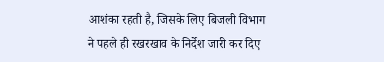आशंका रहती है, जिसके लिए बिजली विभाग ने पहले ही रखरखाव के निर्देश जारी कर दिए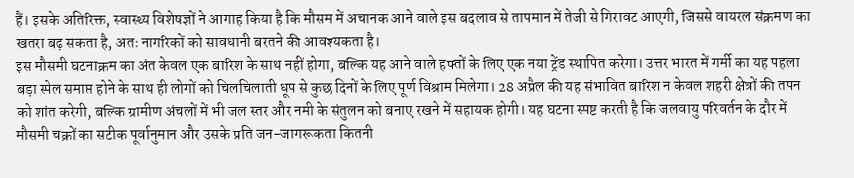हैं। इसके अतिरिक्त, स्वास्थ्य विशेषज्ञों ने आगाह किया है कि मौसम में अचानक आने वाले इस बदलाव से तापमान में तेजी से गिरावट आएगी, जिससे वायरल संक्रमण का खतरा बढ़ सकता है, अतः नागरिकों को सावधानी बरतने की आवश्यकता है।
इस मौसमी घटनाक्रम का अंत केवल एक बारिश के साथ नहीं होगा, बल्कि यह आने वाले हफ्तों के लिए एक नया ट्रेंड स्थापित करेगा। उत्तर भारत में गर्मी का यह पहला बड़ा स्पेल समाप्त होने के साथ ही लोगों को चिलचिलाती धूप से कुछ दिनों के लिए पूर्ण विश्राम मिलेगा। 28 अप्रैल की यह संभावित बारिश न केवल शहरी क्षेत्रों की तपन को शांत करेगी, बल्कि ग्रामीण अंचलों में भी जल स्तर और नमी के संतुलन को बनाए रखने में सहायक होगी। यह घटना स्पष्ट करती है कि जलवायु परिवर्तन के दौर में मौसमी चक्रों का सटीक पूर्वानुमान और उसके प्रति जन-जागरूकता कितनी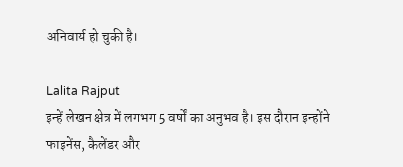अनिवार्य हो चुकी है।

Lalita Rajput
इन्हें लेखन क्षेत्र में लगभग 5 वर्षों का अनुभव है। इस दौरान इन्होंने फाइनेंस, कैलेंडर और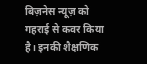बिज़नेस न्यूज़ को गहराई से कवर किया है। इनकी शैक्षणिक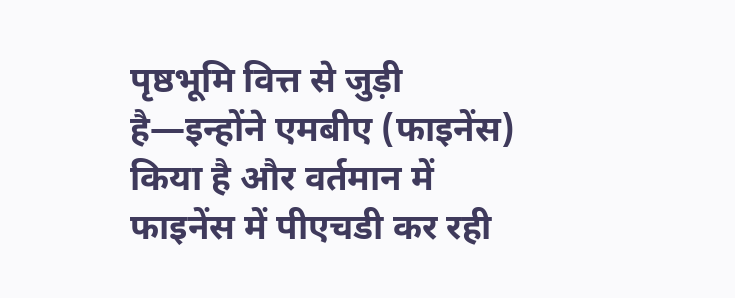पृष्ठभूमि वित्त से जुड़ी है—इन्होंने एमबीए (फाइनेंस) किया है और वर्तमान में फाइनेंस में पीएचडी कर रही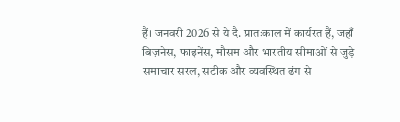हैं। जनवरी 2026 से ये दै. प्रातःकाल में कार्यरत हैं, जहाँ बिज़नेस, फाइनेंस, मौसम और भारतीय सीमाओं से जुड़े समाचार सरल, सटीक और व्यवस्थित ढंग से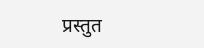प्रस्तुत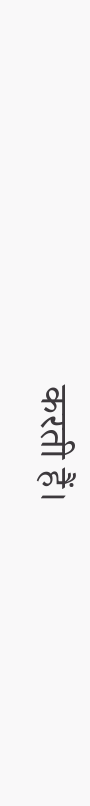करती हैं।